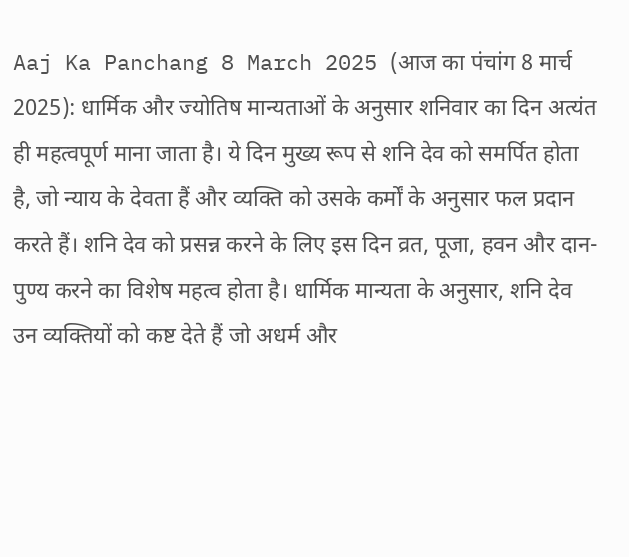Aaj Ka Panchang 8 March 2025 (आज का पंचांग 8 मार्च 2025): धार्मिक और ज्योतिष मान्यताओं के अनुसार शनिवार का दिन अत्यंत ही महत्वपूर्ण माना जाता है। ये दिन मुख्य रूप से शनि देव को समर्पित होता है, जो न्याय के देवता हैं और व्यक्ति को उसके कर्मों के अनुसार फल प्रदान करते हैं। शनि देव को प्रसन्न करने के लिए इस दिन व्रत, पूजा, हवन और दान-पुण्य करने का विशेष महत्व होता है। धार्मिक मान्यता के अनुसार, शनि देव उन व्यक्तियों को कष्ट देते हैं जो अधर्म और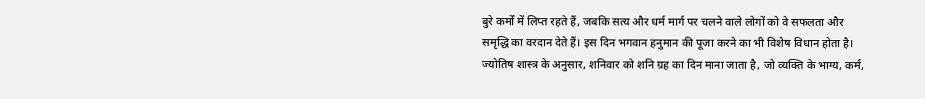बुरे कर्मों में लिप्त रहते हैं, जबकि सत्य और धर्म मार्ग पर चलने वाले लोगों को वे सफलता और समृद्धि का वरदान देते हैं। इस दिन भगवान हनुमान की पूजा करने का भी विशेष विधान होता है। ज्योतिष शास्त्र के अनुसार, शनिवार को शनि ग्रह का दिन माना जाता है, जो व्यक्ति के भाग्य, कर्म,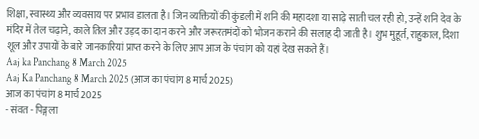शिक्षा, स्वास्थ्य और व्यवसाय पर प्रभाव डालता है। जिन व्यक्तियों की कुंडली में शनि की महादशा या साढ़े साती चल रही हो, उन्हें शनि देव के मंदिर में तेल चढ़ाने, काले तिल और उड़द का दान करने और जरूरतमंदों को भोजन कराने की सलाह दी जाती है। शुभ मुहूर्त, राहुकाल, दिशा शूल और उपायों के बारे जानकारियां प्राप्त करने के लिए आप आज के पंचांग को यहां देख सकते हैं।
Aaj ka Panchang 8 March 2025
Aaj Ka Panchang 8 March 2025 (आज का पंचांग 8 मार्च 2025)
आज का पंचांग 8 मार्च 2025
- संवत - पिङ्गला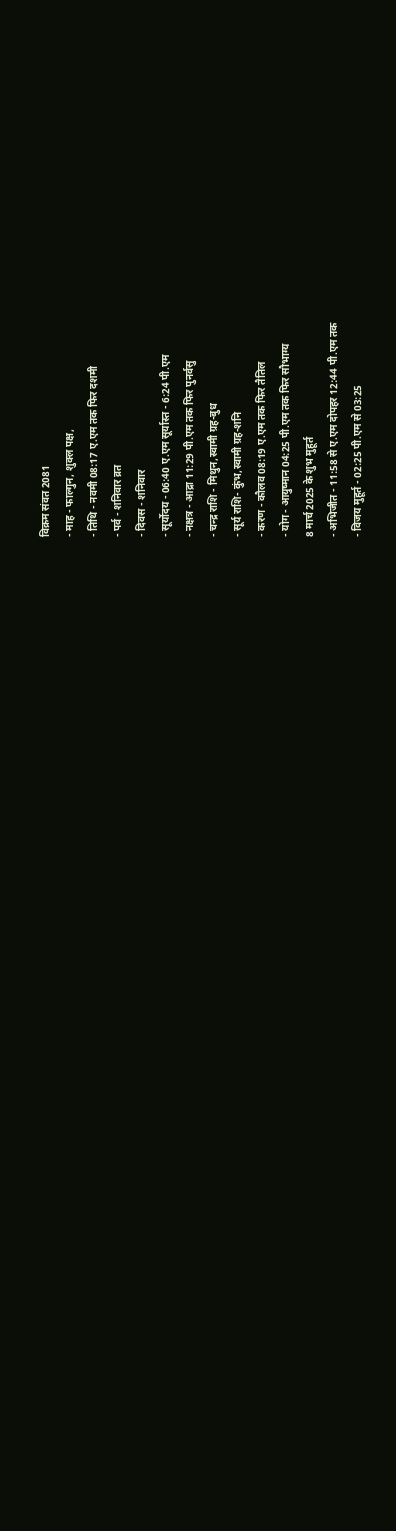विक्रम संवत 2081
- माह - फाल्गुन, शुक्ल पक्ष,
- तिथि - नवमी 08:17 ए.एम तक फिर दशमी
- पर्व - शनिवार व्रत
- दिवस - शनिवार
- सूर्योदय - 06:40 ए.एम सूर्यास्त - 6:24 पी.एम
- नक्षत्र - आद्रा 11:29 पी.एम तक फिर पुनर्वसु
- चन्द्र राशि - मिथुन,स्वामी ग्रह-बुध
- सूर्य राशि- कुंभ,स्वामी ग्रह-शनि
- करण - कौलव 08:19 ए.एम तक फिर तैतिल
- योग - आयुष्मान 04:25 पी.एम तक फिर सौभाग्य
8 मार्च 2025 के शुभ मुहूर्त
- अभिजीत - 11:58 से ए.एम दोपहर 12:44 पी.एम तक
- विजय मुहूर्त - 02:25 पी.एम से 03:25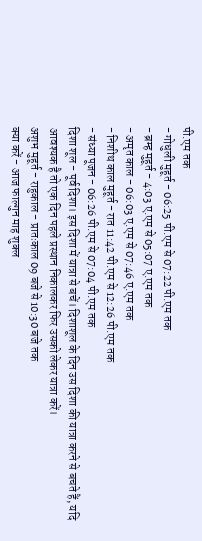पी.एम तक
- गोधुली मुहूर्त - 06:25 पी.एम से 07:22 पी.एम तक
- ब्रम्ह मुहूर्त - 4:03 ए.एम से 05:07 ए.एम तक
- अमृत काल - 06:03 ए.एम से 07:46 ए.एम तक
- निशीथ काल मुहूर्त - रात 11:42 पी.एम से 12:26 पी.एम तक
- संध्या पूजन - 06:26 पी.एम से 07:04 पी.एम तक
दिशा शूल - पूर्व दिशा। इस दिशा में यात्रा से बचें। दिशाशूल के दिन उस दिशा की यात्रा करने से बचते हैं, यदि आवश्यक है तो एक दिन पहले प्रस्थान निकालकर फिर उसको लेकर यात्रा करें।
अशुभ मुहूर्त - राहुकाल - प्रातःकाल 09 बजे से 10:30 बजे तक
क्या करें - आज फाल्गुन माह शुक्ल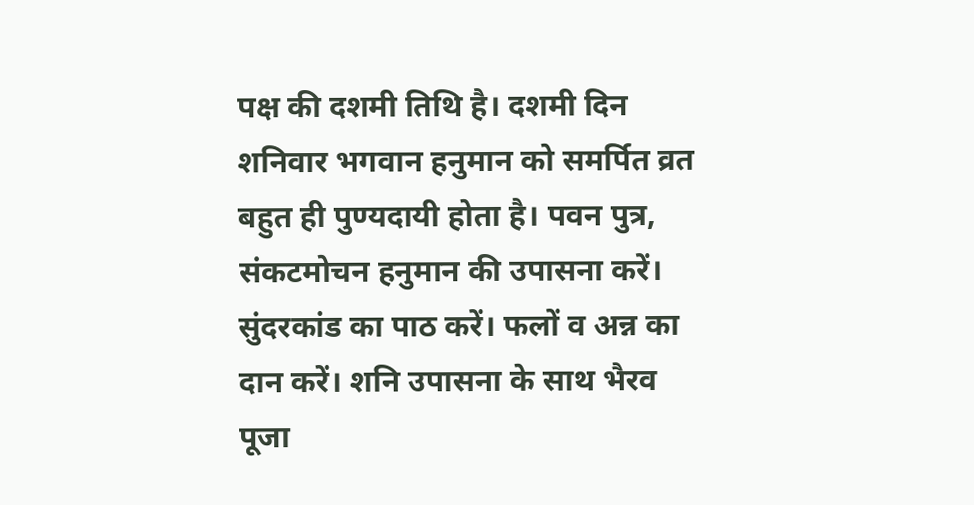पक्ष की दशमी तिथि है। दशमी दिन शनिवार भगवान हनुमान को समर्पित व्रत बहुत ही पुण्यदायी होता है। पवन पुत्र, संकटमोचन हनुमान की उपासना करें। सुंदरकांड का पाठ करें। फलों व अन्न का दान करें। शनि उपासना के साथ भैरव पूजा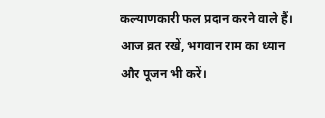कल्याणकारी फल प्रदान करने वाले हैं। आज व्रत रखें, भगवान राम का ध्यान और पूजन भी करें।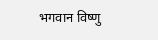भगवान विष्णु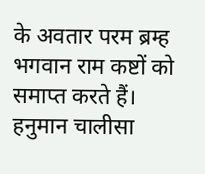के अवतार परम ब्रम्ह भगवान राम कष्टों को समाप्त करते हैं। हनुमान चालीसा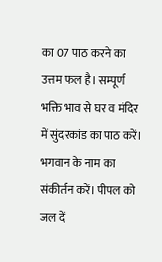का 07 पाठ करने का उत्तम फल है। सम्पूर्ण भक्ति भाव से घर व मंदिर में सुंदरकांड का पाठ करें। भगवान के नाम का संकीर्तन करें। पीपल को जल दें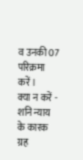व उनकी 07 परिक्रमा करें।
क्या न करें - शनि न्याय के कारक ग्रह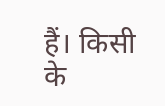हैं। किसी के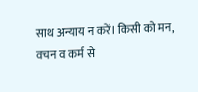साथ अन्याय न करें। किसी को मन, वचन व कर्म से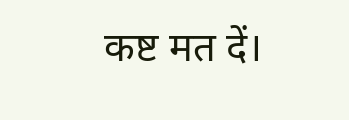कष्ट मत दें।